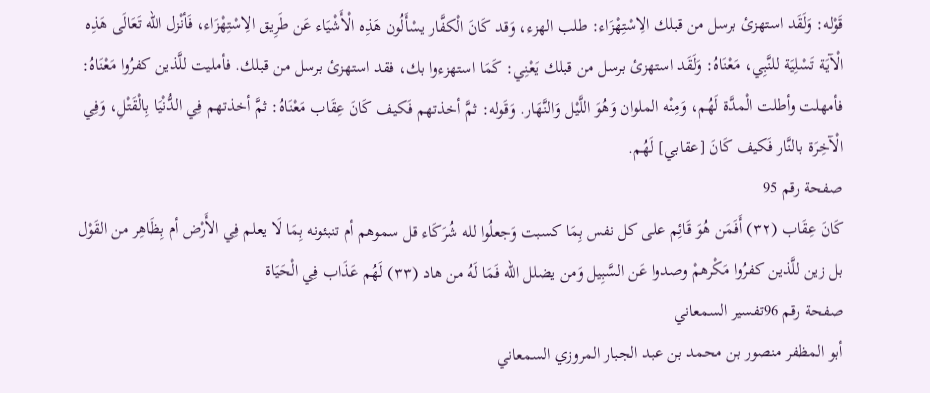قَوْله: وَلَقَد استهزئ برسل من قبلك الِاسْتِهْزَاء: طلب الهزء، وَقد كَانَ الْكفَّار يسْأَلُون هَذِه الْأَشْيَاء عَن طَرِيق الِاسْتِهْزَاء، فَأنْزل الله تَعَالَى هَذِه الْآيَة تَسْلِيَة للنَّبِي، مَعْنَاهُ: وَلَقَد استهزئ برسل من قبلك يَعْنِي: كَمَا استهزءوا بك، فقد استهزئ برسل من قبلك. فأمليت للَّذين كفرُوا مَعْنَاهُ: فأمهلت وأطلت الْمدَّة لَهُم، وَمِنْه الملوان وَهُوَ اللَّيْل وَالنَّهَار. وَقَوله: ثمَّ أخذتهم فَكيف كَانَ عِقَاب مَعْنَاهُ: ثمَّ أخذتهم فِي الدُّنْيَا بِالْقَتْلِ، وَفِي الْآخِرَة بالنَّار فَكيف كَانَ [عقابي] لَهُم.
صفحة رقم 95
كَانَ عِقَاب (٣٢) أَفَمَن هُوَ قَائِم على كل نفس بِمَا كسبت وَجعلُوا لله شُرَكَاء قل سموهم أم تنبئونه بِمَا لَا يعلم فِي الأَرْض أم بِظَاهِر من القَوْل بل زين للَّذين كفرُوا مَكْرهمْ وصدوا عَن السَّبِيل وَمن يضلل الله فَمَا لَهُ من هاد (٣٣) لَهُم عَذَاب فِي الْحَيَاة
صفحة رقم 96تفسير السمعاني
أبو المظفر منصور بن محمد بن عبد الجبار المروزي السمعاني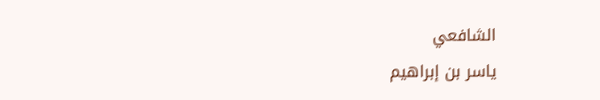الشافعي
ياسر بن إبراهيم